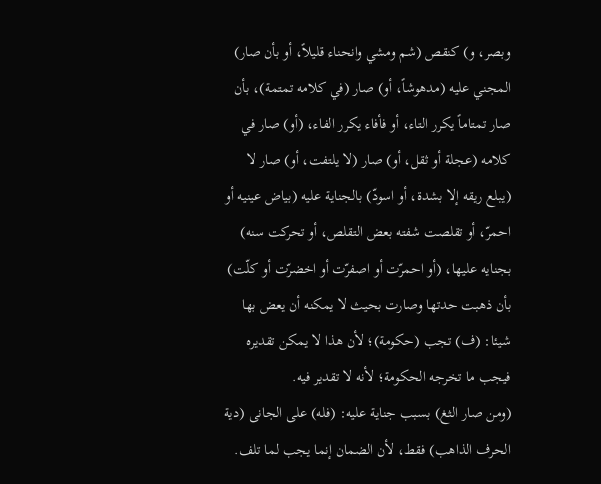وبصر، و) كنقص (شم ومشي وانحناء قليلاً، أو بأن صار) المجني عليه (مدهوشاً، أو) صار (في كلامه تمتمة)، بأن صار تمتاماً يكرر التاء، أو فأفاء يكرر الفاء، (أو) صار في كلامه (عجلة أو ثقل، أو) صار (لا يلتفت، أو) صار لا (يبلع ريقه إلا بشدة، أو اسودّ) بالجناية عليه (بياض عينيه أو احمرّ، أو تقلصت شفته بعض التقلص، أو تحركت سنه) بجنايه عليها، (أو احمرّت أو اصفرّت أو اخضرّت أو كلّت) بأن ذهبت حدتها وصارت بحيث لا يمكنه أن يعض بها شيئا: (ف) تجب (حكومة)؛ لأن هذا لا يمكن تقديره فيجب ما تخرجه الحكومة؛ لأنه لا تقدير فيه.
(ومن صار الثغ) بسبب جناية عليه: (فله) على الجانى (دية الحرف الذاهب) فقط، لأن الضمان إنما يجب لما تلف.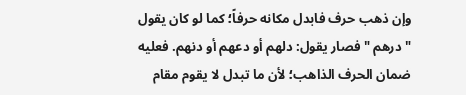وإن ذهب حرف فابدل مكانه حرفاً؛ كما لو كان يقول " درهم " فصار يقول: دلهم أو دعهم أو دنهم. فعليه ضمان الحرف الذاهب؛ لأن ما تبدل لا يقوم مقام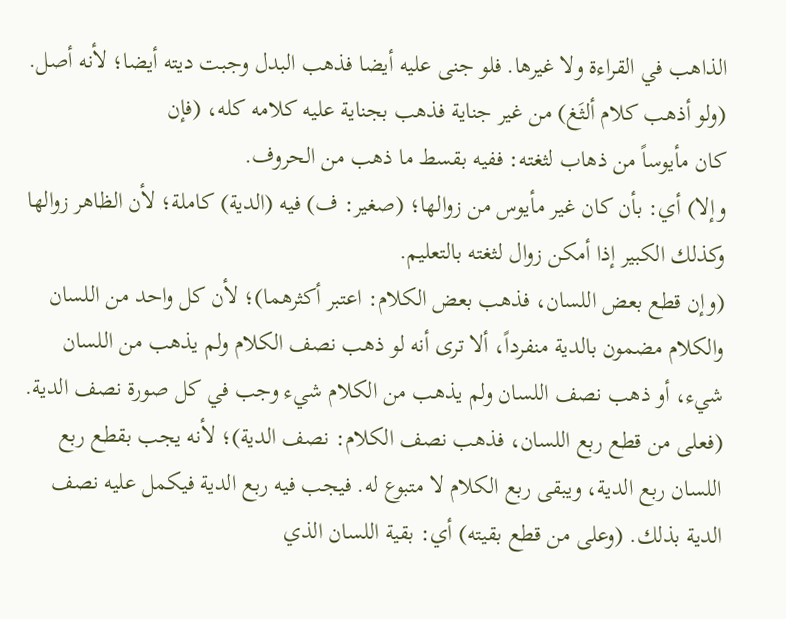الذاهب في القراءة ولا غيرها. فلو جنى عليه أيضا فذهب البدل وجبت ديته أيضا؛ لأنه أصل.
(ولو أذهب كلام ألثَغ) من غير جناية فذهب بجناية عليه كلامه كله، (فإن
كان مأيوساً من ذهاب لثغته: ففيه بقسط ما ذهب من الحروف.
وإلا) أي: بأن كان غير مأيوس من زوالها؛ (صغير: ف) فيه (الدية) كاملة؛ لأن الظاهر زوالها وكذلك الكبير إذا أمكن زوال لثغته بالتعليم.
(وإن قطع بعض اللسان، فذهب بعض الكلام: اعتبر أكثرهما)؛ لأن كل واحد من اللسان والكلام مضمون بالدية منفرداً، ألا ترى أنه لو ذهب نصف الكلام ولم يذهب من اللسان شيء، أو ذهب نصف اللسان ولم يذهب من الكلام شيء وجب في كل صورة نصف الدية. (فعلى من قطع ربع اللسان، فذهب نصف الكلام: نصف الدية)؛ لأنه يجب بقطع ربع اللسان ربع الدية، ويبقى ربع الكلام لا متبوع له. فيجب فيه ربع الدية فيكمل عليه نصف الدية بذلك. (وعلى من قطع بقيته) أي: بقية اللسان الذي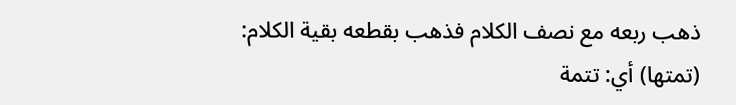ذهب ربعه مع نصف الكلام فذهب بقطعه بقية الكلام: (تمتها) أي: تتمة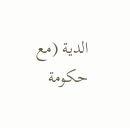الدية (مع حكومة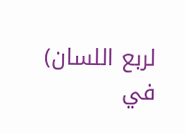لربع اللسان) في